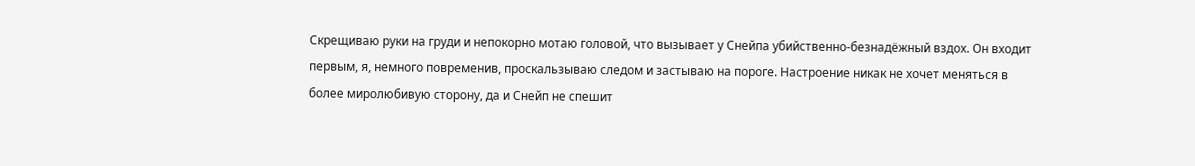Скрещиваю руки на груди и непокорно мотаю головой, что вызывает у Снейпа убийственно-безнадёжный вздох. Он входит первым, я, немного повременив, проскальзываю следом и застываю на пороге. Настроение никак не хочет меняться в более миролюбивую сторону, да и Снейп не спешит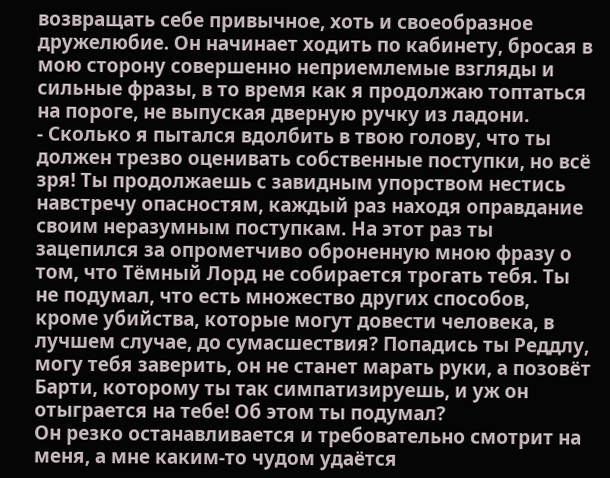возвращать себе привычное, хоть и своеобразное дружелюбие. Он начинает ходить по кабинету, бросая в мою сторону совершенно неприемлемые взгляды и сильные фразы, в то время как я продолжаю топтаться на пороге, не выпуская дверную ручку из ладони.
- Сколько я пытался вдолбить в твою голову, что ты должен трезво оценивать собственные поступки, но всё зря! Ты продолжаешь с завидным упорством нестись навстречу опасностям, каждый раз находя оправдание своим неразумным поступкам. На этот раз ты зацепился за опрометчиво оброненную мною фразу о том, что Тёмный Лорд не собирается трогать тебя. Ты не подумал, что есть множество других способов, кроме убийства, которые могут довести человека, в лучшем случае, до сумасшествия? Попадись ты Реддлу, могу тебя заверить, он не станет марать руки, а позовёт Барти, которому ты так симпатизируешь, и уж он отыграется на тебе! Об этом ты подумал?
Он резко останавливается и требовательно смотрит на меня, а мне каким-то чудом удаётся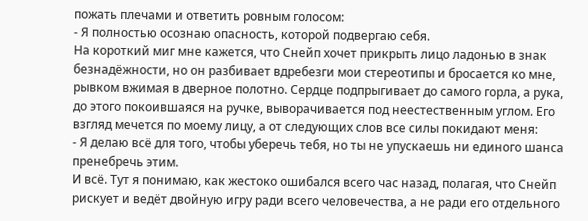пожать плечами и ответить ровным голосом:
- Я полностью осознаю опасность, которой подвергаю себя.
На короткий миг мне кажется, что Снейп хочет прикрыть лицо ладонью в знак безнадёжности, но он разбивает вдребезги мои стереотипы и бросается ко мне, рывком вжимая в дверное полотно. Сердце подпрыгивает до самого горла, а рука, до этого покоившаяся на ручке, выворачивается под неестественным углом. Его взгляд мечется по моему лицу, а от следующих слов все силы покидают меня:
- Я делаю всё для того, чтобы уберечь тебя, но ты не упускаешь ни единого шанса пренебречь этим.
И всё. Тут я понимаю, как жестоко ошибался всего час назад, полагая, что Снейп рискует и ведёт двойную игру ради всего человечества, а не ради его отдельного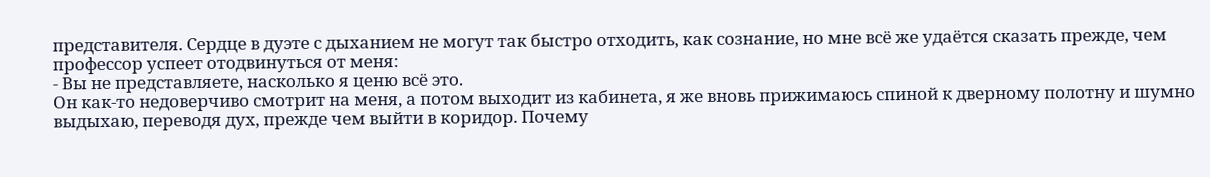представителя. Сердце в дуэте с дыханием не могут так быстро отходить, как сознание, но мне всё же удаётся сказать прежде, чем профессор успеет отодвинуться от меня:
- Вы не представляете, насколько я ценю всё это.
Он как-то недоверчиво смотрит на меня, а потом выходит из кабинета, я же вновь прижимаюсь спиной к дверному полотну и шумно выдыхаю, переводя дух, прежде чем выйти в коридор. Почему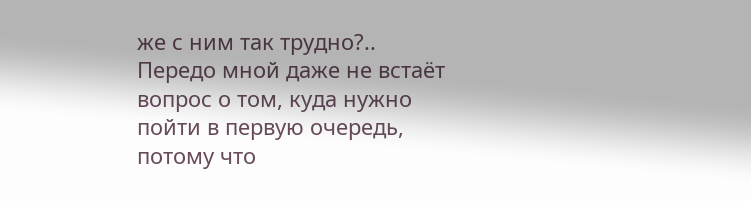же с ним так трудно?..
Передо мной даже не встаёт вопрос о том, куда нужно пойти в первую очередь, потому что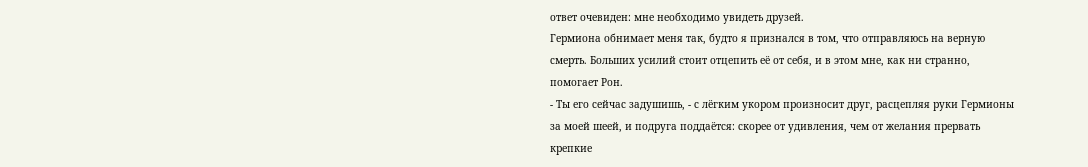ответ очевиден: мне необходимо увидеть друзей.
Гермиона обнимает меня так, будто я признался в том, что отправляюсь на верную смерть. Больших усилий стоит отцепить её от себя, и в этом мне, как ни странно, помогает Рон.
- Ты его сейчас задушишь, - с лёгким укором произносит друг, расцепляя руки Гермионы за моей шеей, и подруга поддаётся: скорее от удивления, чем от желания прервать крепкие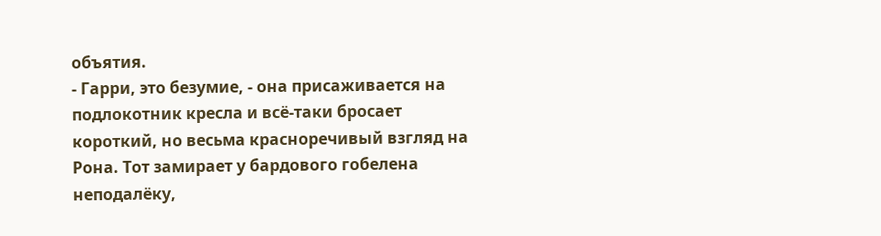объятия.
- Гарри, это безумие, - она присаживается на подлокотник кресла и всё-таки бросает короткий, но весьма красноречивый взгляд на Рона. Тот замирает у бардового гобелена неподалёку,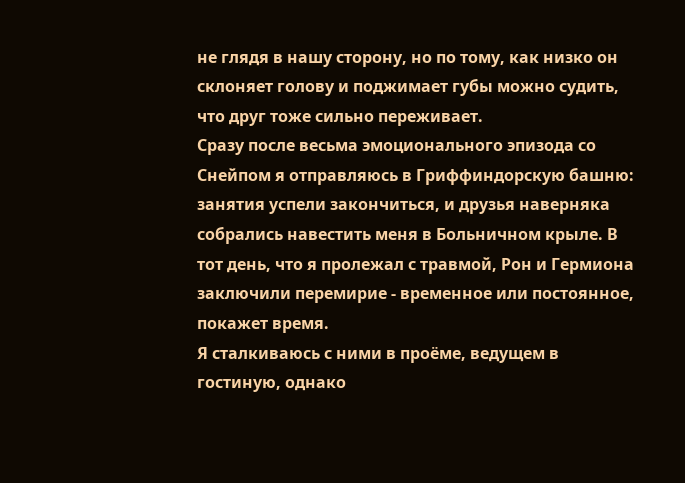не глядя в нашу сторону, но по тому, как низко он склоняет голову и поджимает губы можно судить, что друг тоже сильно переживает.
Сразу после весьма эмоционального эпизода со Снейпом я отправляюсь в Гриффиндорскую башню: занятия успели закончиться, и друзья наверняка собрались навестить меня в Больничном крыле. В тот день, что я пролежал с травмой, Рон и Гермиона заключили перемирие - временное или постоянное, покажет время.
Я сталкиваюсь с ними в проёме, ведущем в гостиную, однако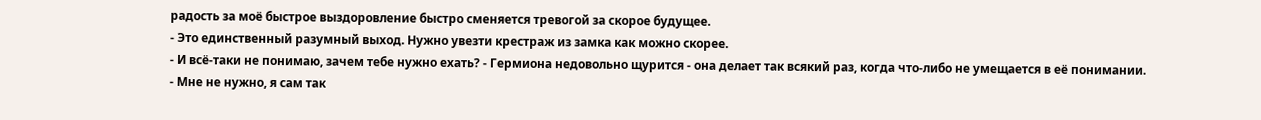радость за моё быстрое выздоровление быстро сменяется тревогой за скорое будущее.
- Это единственный разумный выход. Нужно увезти крестраж из замка как можно скорее.
- И всё-таки не понимаю, зачем тебе нужно ехать? - Гермиона недовольно щурится - она делает так всякий раз, когда что-либо не умещается в её понимании.
- Мне не нужно, я сам так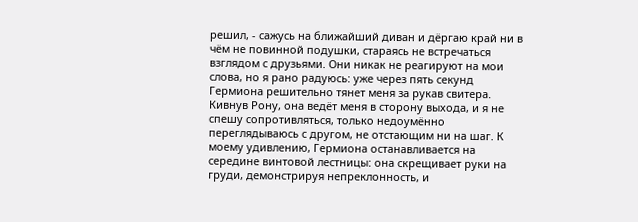решил, - сажусь на ближайший диван и дёргаю край ни в чём не повинной подушки, стараясь не встречаться взглядом с друзьями. Они никак не реагируют на мои слова, но я рано радуюсь: уже через пять секунд Гермиона решительно тянет меня за рукав свитера. Кивнув Рону, она ведёт меня в сторону выхода, и я не спешу сопротивляться, только недоумённо переглядываюсь с другом, не отстающим ни на шаг. К моему удивлению, Гермиона останавливается на середине винтовой лестницы: она скрещивает руки на груди, демонстрируя непреклонность, и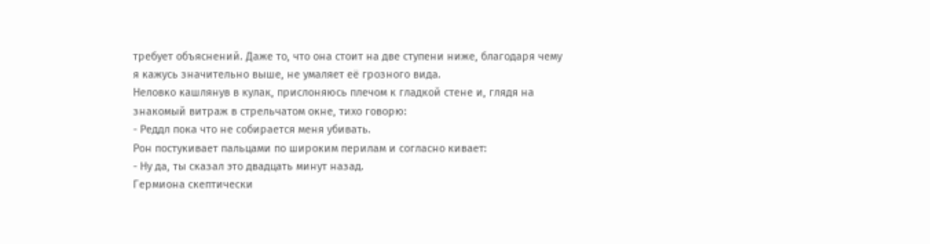требует объяснений. Даже то, что она стоит на две ступени ниже, благодаря чему я кажусь значительно выше, не умаляет её грозного вида.
Неловко кашлянув в кулак, прислоняюсь плечом к гладкой стене и, глядя на знакомый витраж в стрельчатом окне, тихо говорю:
- Реддл пока что не собирается меня убивать.
Рон постукивает пальцами по широким перилам и согласно кивает:
- Ну да, ты сказал это двадцать минут назад.
Гермиона скептически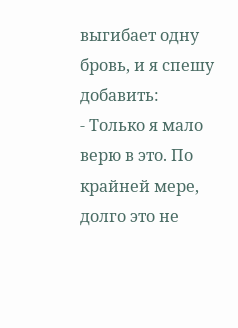выгибает одну бровь, и я спешу добавить:
- Только я мало верю в это. По крайней мере, долго это не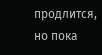продлится, но пока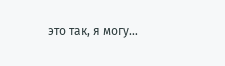это так, я могу…